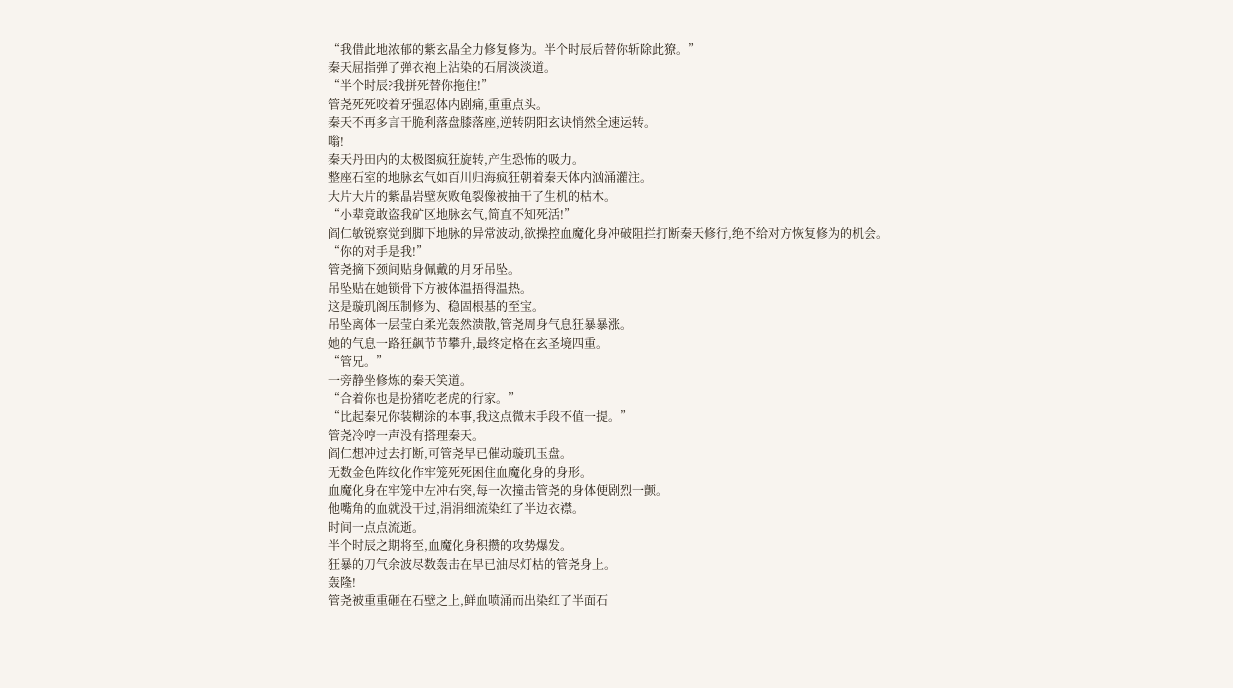“我借此地浓郁的紫玄晶全力修复修为。半个时辰后替你斩除此獠。”
秦天屈指弹了弹衣袍上沾染的石屑淡淡道。
“半个时辰?我拼死替你拖住!”
管尧死死咬着牙强忍体内剧痛,重重点头。
秦天不再多言干脆利落盘膝落座,逆转阴阳玄诀悄然全速运转。
嗡!
秦天丹田内的太极图疯狂旋转,产生恐怖的吸力。
整座石室的地脉玄气如百川归海疯狂朝着秦天体内汹涌灌注。
大片大片的紫晶岩壁灰败龟裂像被抽干了生机的枯木。
“小辈竟敢盗我矿区地脉玄气,简直不知死活!”
阎仁敏锐察觉到脚下地脉的异常波动,欲操控血魔化身冲破阻拦打断秦天修行,绝不给对方恢复修为的机会。
“你的对手是我!”
管尧摘下颈间贴身佩戴的月牙吊坠。
吊坠贴在她锁骨下方被体温捂得温热。
这是璇玑阁压制修为、稳固根基的至宝。
吊坠离体一层莹白柔光轰然溃散,管尧周身气息狂暴暴涨。
她的气息一路狂飙节节攀升,最终定格在玄圣境四重。
“管兄。”
一旁静坐修炼的秦天笑道。
“合着你也是扮猪吃老虎的行家。”
“比起秦兄你装糊涂的本事,我这点微末手段不值一提。”
管尧冷哼一声没有搭理秦天。
阎仁想冲过去打断,可管尧早已催动璇玑玉盘。
无数金色阵纹化作牢笼死死困住血魔化身的身形。
血魔化身在牢笼中左冲右突,每一次撞击管尧的身体便剧烈一颤。
他嘴角的血就没干过,涓涓细流染红了半边衣襟。
时间一点点流逝。
半个时辰之期将至,血魔化身积攒的攻势爆发。
狂暴的刀气余波尽数轰击在早已油尽灯枯的管尧身上。
轰隆!
管尧被重重砸在石壁之上,鲜血喷涌而出染红了半面石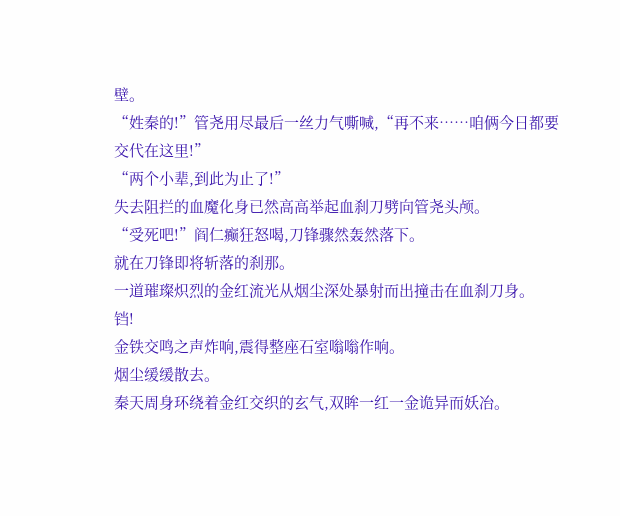壁。
“姓秦的!”管尧用尽最后一丝力气嘶喊,“再不来……咱俩今日都要交代在这里!”
“两个小辈,到此为止了!”
失去阻拦的血魔化身已然高高举起血刹刀劈向管尧头颅。
“受死吧!”阎仁癫狂怒喝,刀锋骤然轰然落下。
就在刀锋即将斩落的刹那。
一道璀璨炽烈的金红流光从烟尘深处暴射而出撞击在血刹刀身。
铛!
金铁交鸣之声炸响,震得整座石室嗡嗡作响。
烟尘缓缓散去。
秦天周身环绕着金红交织的玄气,双眸一红一金诡异而妖冶。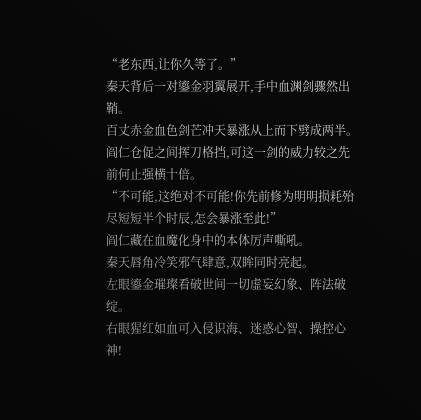“老东西,让你久等了。”
秦天背后一对鎏金羽翼展开,手中血渊剑骤然出鞘。
百丈赤金血色剑芒冲天暴涨从上而下劈成两半。
阎仁仓促之间挥刀格挡,可这一剑的威力较之先前何止强横十倍。
“不可能,这绝对不可能!你先前修为明明损耗殆尽短短半个时辰,怎会暴涨至此!”
阎仁藏在血魔化身中的本体厉声嘶吼。
秦天唇角冷笑邪气肆意,双眸同时亮起。
左眼鎏金璀璨看破世间一切虚妄幻象、阵法破绽。
右眼猩红如血可入侵识海、迷惑心智、操控心神!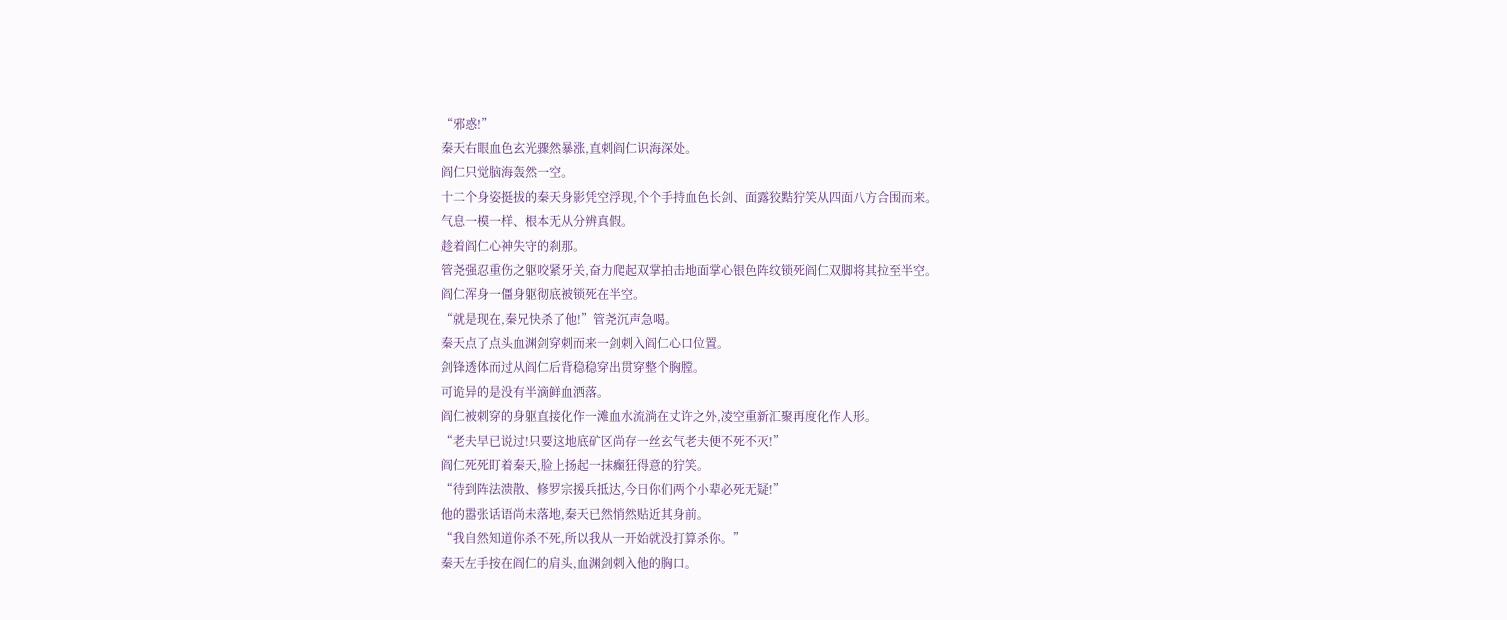“邪惑!”
秦天右眼血色玄光骤然暴涨,直刺阎仁识海深处。
阎仁只觉脑海轰然一空。
十二个身姿挺拔的秦天身影凭空浮现,个个手持血色长剑、面露狡黠狞笑从四面八方合围而来。
气息一模一样、根本无从分辨真假。
趁着阎仁心神失守的刹那。
管尧强忍重伤之躯咬紧牙关,奋力爬起双掌拍击地面掌心银色阵纹锁死阎仁双脚将其拉至半空。
阎仁浑身一僵身躯彻底被锁死在半空。
“就是现在,秦兄快杀了他!”管尧沉声急喝。
秦天点了点头血渊剑穿刺而来一剑刺入阎仁心口位置。
剑锋透体而过从阎仁后背稳稳穿出贯穿整个胸膛。
可诡异的是没有半滴鲜血洒落。
阎仁被刺穿的身躯直接化作一滩血水流淌在丈许之外,凌空重新汇聚再度化作人形。
“老夫早已说过!只要这地底矿区尚存一丝玄气老夫便不死不灭!”
阎仁死死盯着秦天,脸上扬起一抹癫狂得意的狞笑。
“待到阵法溃散、修罗宗援兵抵达,今日你们两个小辈必死无疑!”
他的嚣张话语尚未落地,秦天已然悄然贴近其身前。
“我自然知道你杀不死,所以我从一开始就没打算杀你。”
秦天左手按在阎仁的肩头,血渊剑刺入他的胸口。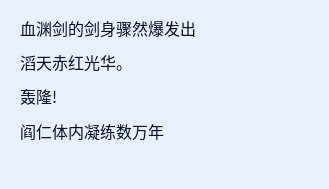血渊剑的剑身骤然爆发出滔天赤红光华。
轰隆!
阎仁体内凝练数万年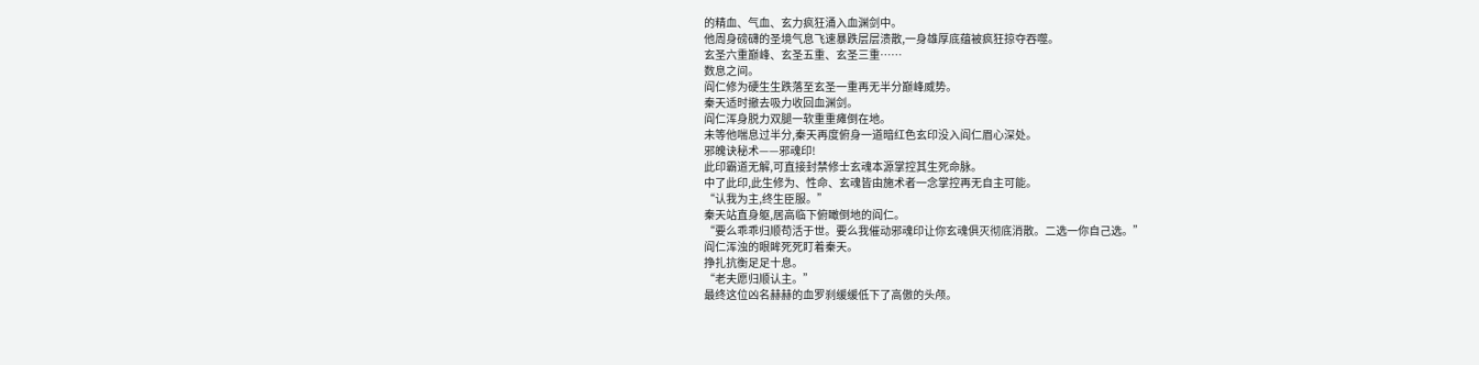的精血、气血、玄力疯狂涌入血渊剑中。
他周身磅礴的圣境气息飞速暴跌层层溃散,一身雄厚底蕴被疯狂掠夺吞噬。
玄圣六重巅峰、玄圣五重、玄圣三重……
数息之间。
阎仁修为硬生生跌落至玄圣一重再无半分巅峰威势。
秦天适时撤去吸力收回血渊剑。
阎仁浑身脱力双腿一软重重瘫倒在地。
未等他喘息过半分,秦天再度俯身一道暗红色玄印没入阎仁眉心深处。
邪魄诀秘术——邪魂印!
此印霸道无解,可直接封禁修士玄魂本源掌控其生死命脉。
中了此印,此生修为、性命、玄魂皆由施术者一念掌控再无自主可能。
“认我为主,终生臣服。”
秦天站直身躯,居高临下俯瞰倒地的阎仁。
“要么乖乖归顺苟活于世。要么我催动邪魂印让你玄魂俱灭彻底消散。二选一你自己选。”
阎仁浑浊的眼眸死死盯着秦天。
挣扎抗衡足足十息。
“老夫愿归顺认主。”
最终这位凶名赫赫的血罗刹缓缓低下了高傲的头颅。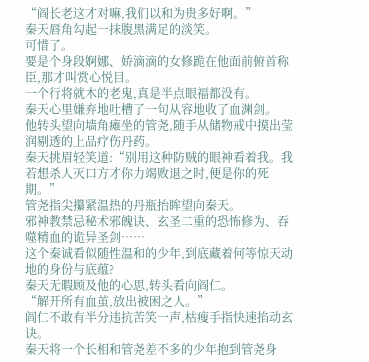“阎长老这才对嘛,我们以和为贵多好啊。”
秦天唇角勾起一抹腹黑满足的淡笑。
可惜了。
要是个身段婀娜、娇滴滴的女修跪在他面前俯首称臣,那才叫赏心悦目。
一个行将就木的老鬼,真是半点眼福都没有。
秦天心里嫌弃地吐槽了一句从容地收了血渊剑。
他转头望向墙角瘫坐的管尧,随手从储物戒中摸出莹润剔透的上品疗伤丹药。
秦天挑眉轻笑道:“别用这种防贼的眼神看着我。我若想杀人灭口方才你力竭败退之时,便是你的死期。”
管尧指尖攥紧温热的丹瓶抬眸望向秦天。
邪神教禁忌秘术邪魄诀、玄圣二重的恐怖修为、吞噬精血的诡异圣剑……
这个秦诚看似随性温和的少年,到底藏着何等惊天动地的身份与底蕴?
秦天无暇顾及他的心思,转头看向阎仁。
“解开所有血茧,放出被困之人。”
阎仁不敢有半分违抗苦笑一声,枯瘦手指快速掐动玄诀。
秦天将一个长相和管尧差不多的少年抱到管尧身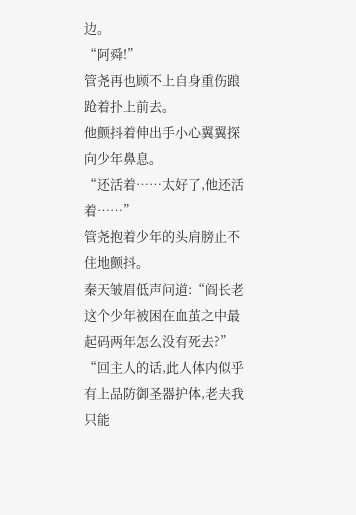边。
“阿舜!”
管尧再也顾不上自身重伤踉跄着扑上前去。
他颤抖着伸出手小心翼翼探向少年鼻息。
“还活着……太好了,他还活着……”
管尧抱着少年的头肩膀止不住地颤抖。
秦天皱眉低声问道:“阎长老这个少年被困在血茧之中最起码两年怎么没有死去?”
“回主人的话,此人体内似乎有上品防御圣器护体,老夫我只能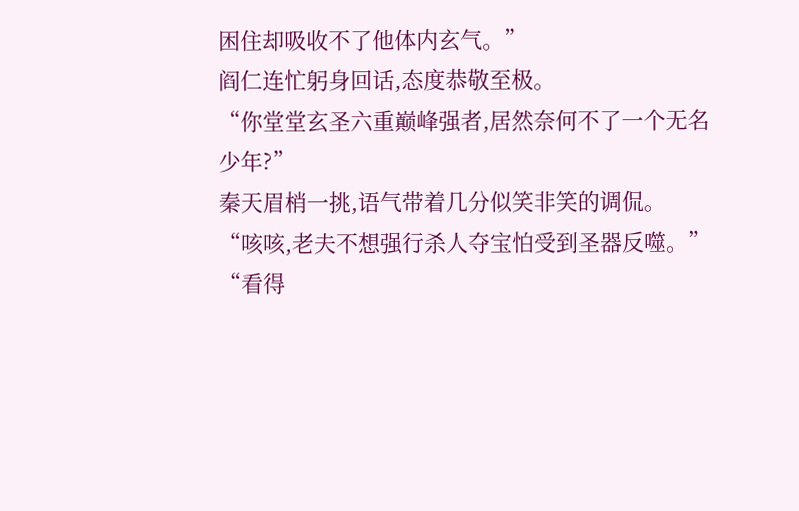困住却吸收不了他体内玄气。”
阎仁连忙躬身回话,态度恭敬至极。
“你堂堂玄圣六重巅峰强者,居然奈何不了一个无名少年?”
秦天眉梢一挑,语气带着几分似笑非笑的调侃。
“咳咳,老夫不想强行杀人夺宝怕受到圣器反噬。”
“看得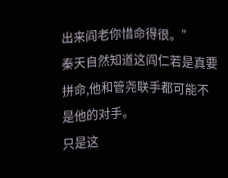出来阎老你惜命得很。”
秦天自然知道这阎仁若是真要拼命,他和管尧联手都可能不是他的对手。
只是这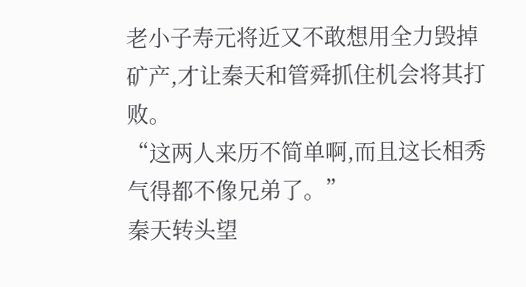老小子寿元将近又不敢想用全力毁掉矿产,才让秦天和管舜抓住机会将其打败。
“这两人来历不简单啊,而且这长相秀气得都不像兄弟了。”
秦天转头望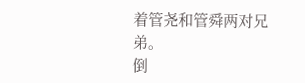着管尧和管舜两对兄弟。
倒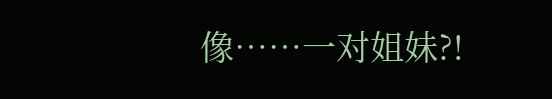像……一对姐妹?!